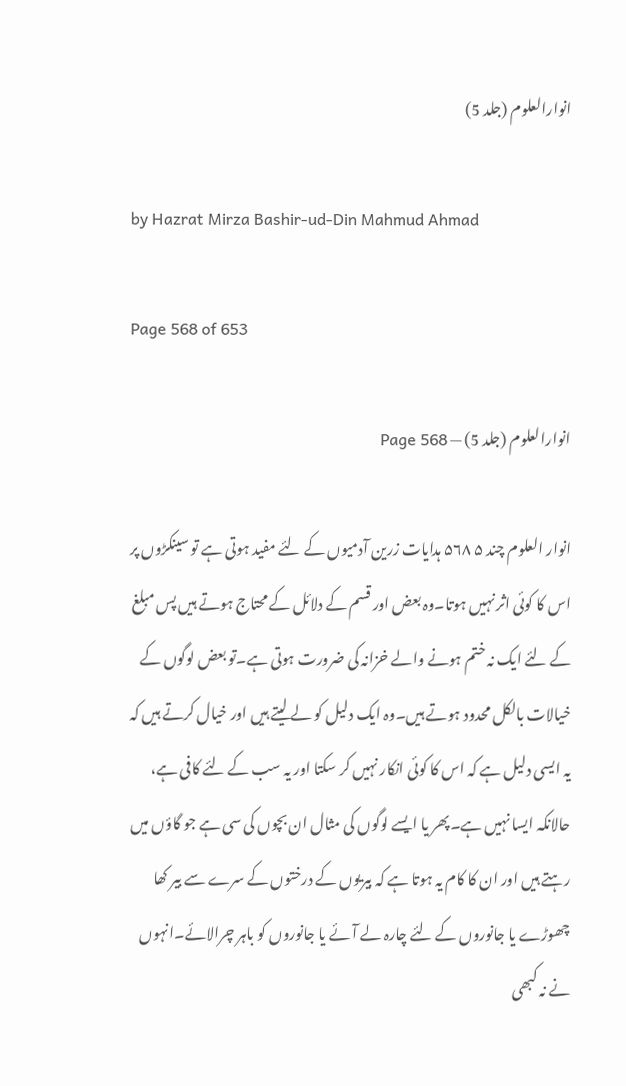انوارالعلوم (جلد 5)

by Hazrat Mirza Bashir-ud-Din Mahmud Ahmad

Page 568 of 653

انوارالعلوم (جلد 5) — Page 568

انوار العلوم چند ۵ ۵۶۸ ہدایات زرین آدمیوں کے لئے مفید ہوتی ہے تو سینکڑوں پر اس کا کوئی اثر نہیں ہوتا۔وہ بعض اور قسم کے دلائل کے محتاج ہوتے ہیں پس مبلغ کے لئے ایک نہ ختم ہونے والے خزانہ کی ضرورت ہوتی ہے۔تو بعض لوگوں کے خیالات بالکل محدود ہوتے ہیں۔وہ ایک دلیل کو لے لیتے ہیں اور خیال کرتے ہیں کہ یہ ایسی دلیل ہے کہ اس کا کوئی انکار نہیں کر سکتا اور یہ سب کے لئے کافی ہے، حالانکہ ایسا نہیں ہے۔پھر یا ایسے لوگوں کی مثال ان بچوں کی سی ہے جو گاؤں میں رہتے ہیں اور ان کا کام یہ ہوتا ہے کہ بیریوں کے درختوں کے سرے سے بیر کھا چھوڑے یا جانوروں کے لئے چارہ لے آئے یا جانوروں کو باہر چرالائے۔انہوں نے نہ کبھی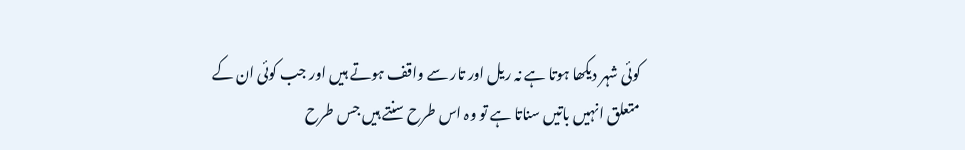کوئی شہر دیکھا ہوتا ہے نہ ریل اور تار سے واقف ہوتے ہیں اور جب کوئی ان کے متعلق انہیں باتیں سناتا ہے تو وہ اس طرح سنتے ہیں جس طرح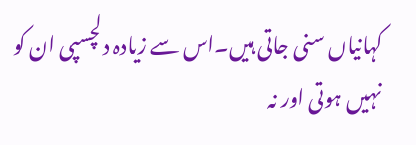کہانیاں سنی جاتی ہیں۔اس سے زیادہ دلچسپی ان کو نہیں ہوتی اور نہ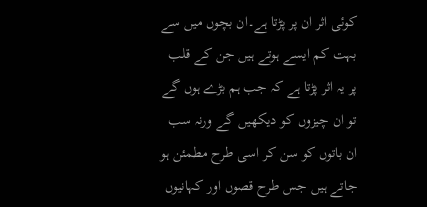کوئی اثر ان پر پڑتا ہے۔ان بچوں میں سے بہت کم ایسے ہوتے ہیں جن کے قلب پر یہ اثر پڑتا ہے کہ جب ہم بڑے ہوں گے تو ان چیزوں کو دیکھیں گے ورنہ سب ان باتوں کو سن کر اسی طرح مطمئن ہو جاتے ہیں جس طرح قصوں اور کہانیوں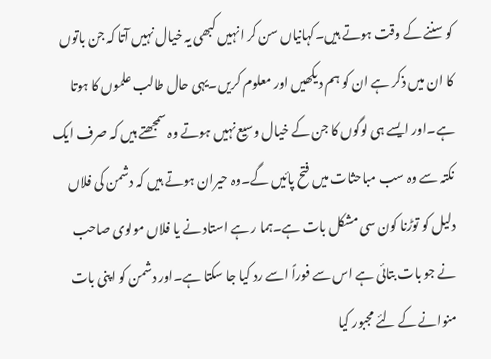کو سننے کے وقت ہوتے ہیں۔کہانیاں سن کر انہیں کبھی یہ خیال نہیں آتا کہ جن باتوں کا ان میں ذکر ہے ان کو ہم دیکھیں اور معلوم کریں۔یہی حال طالب علموں کا ہوتا ہے۔اور ایسے ہی لوگوں کا جن کے خیال وسیع نہیں ہوتے وہ سمجھتے ہیں کہ صرف ایک نکتہ سے وہ سب مباحثات میں فتح پائیں گے۔وہ حیران ہوتے ہیں کہ دشمن کی فلاں دلیل کو توڑنا کون سی مشکل بات ہے۔ہما ر ہے استاد نے یا فلاں مولوی صاحب نے جو بات بتائی ہے اس سے فوراً اسے رد کیا جا سکتا ہے۔اور دشمن کو اپنی بات منوانے کے لئے مجبور کیا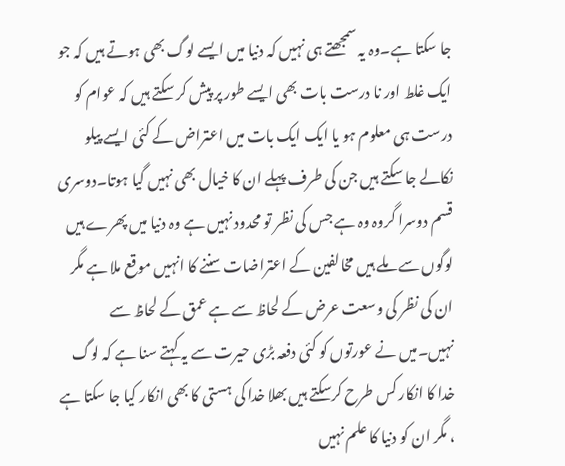جا سکتا ہے۔وہ یہ سمجھتے ہی نہیں کہ دنیا میں ایسے لوگ بھی ہوتے ہیں کہ جو ایک غلط اور نا درست بات بھی ایسے طور پر پیش کر سکتے ہیں کہ عوام کو درست ہی معلوم ہو یا ایک ایک بات میں اعتراض کے کئی ایسے پیلو نکالے جا سکتے ہیں جن کی طرف پہلے ان کا خیال بھی نہیں گیا ہوتا۔دوسری قسم دوسرا گروہ وہ ہے جس کی نظر تو محدود نہیں ہے وہ دنیا میں پھرے ہیں لوگوں سے ملے ہیں مخالفین کے اعتراضات سننے کا انہیں موقع ملا ہے مگر ان کی نظر کی وسعت عرض کے لحاظ سے ہے عمق کے لحاظ سے نہیں۔میں نے عورتوں کو کئی دفعہ بڑی حیرت سے یہ کہتے سنا ہے کہ لوگ خدا کا انکار کس طرح کرسکتے ہیں بھلا خدا کی ہستی کا بھی انکار کیا جا سکتا ہے ، مگر ان کو دنیا کا علم نہیں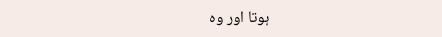ہوتا اور وہ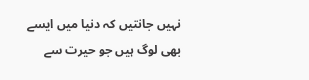نہیں جانتیں کہ دنیا میں ایسے بھی لوگ ہیں جو حیرت سے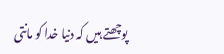پوچھتے ہیں کہ دنیا خدا کو مانتی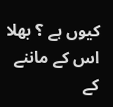کیوں ہے ؟ بھلا اس کے ماننے کے